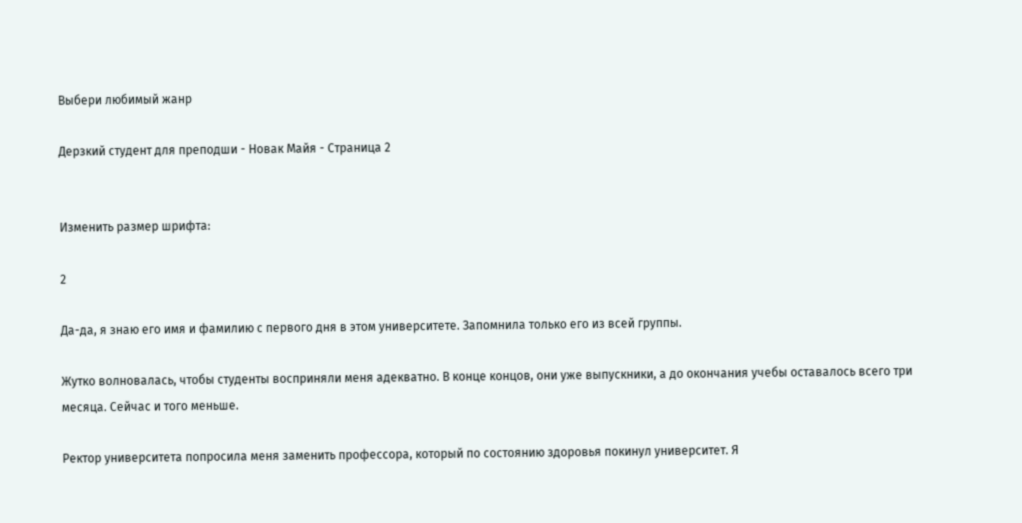Выбери любимый жанр

Дерзкий студент для преподши - Новак Майя - Страница 2


Изменить размер шрифта:

2

Да-да, я знаю его имя и фамилию с первого дня в этом университете. Запомнила только его из всей группы.

Жутко волновалась, чтобы студенты восприняли меня адекватно. В конце концов, они уже выпускники, а до окончания учебы оставалось всего три месяца. Сейчас и того меньше.

Ректор университета попросила меня заменить профессора, который по состоянию здоровья покинул университет. Я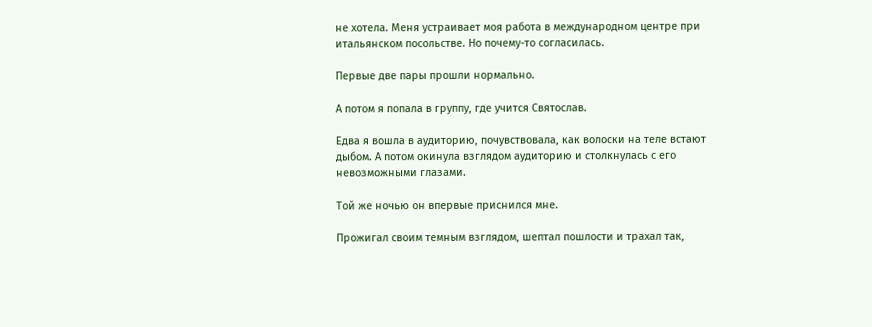не хотела. Меня устраивает моя работа в международном центре при итальянском посольстве. Но почему-то согласилась.

Первые две пары прошли нормально.

А потом я попала в группу, где учится Святослав.

Едва я вошла в аудиторию, почувствовала, как волоски на теле встают дыбом. А потом окинула взглядом аудиторию и столкнулась с его невозможными глазами.

Той же ночью он впервые приснился мне.

Прожигал своим темным взглядом, шептал пошлости и трахал так,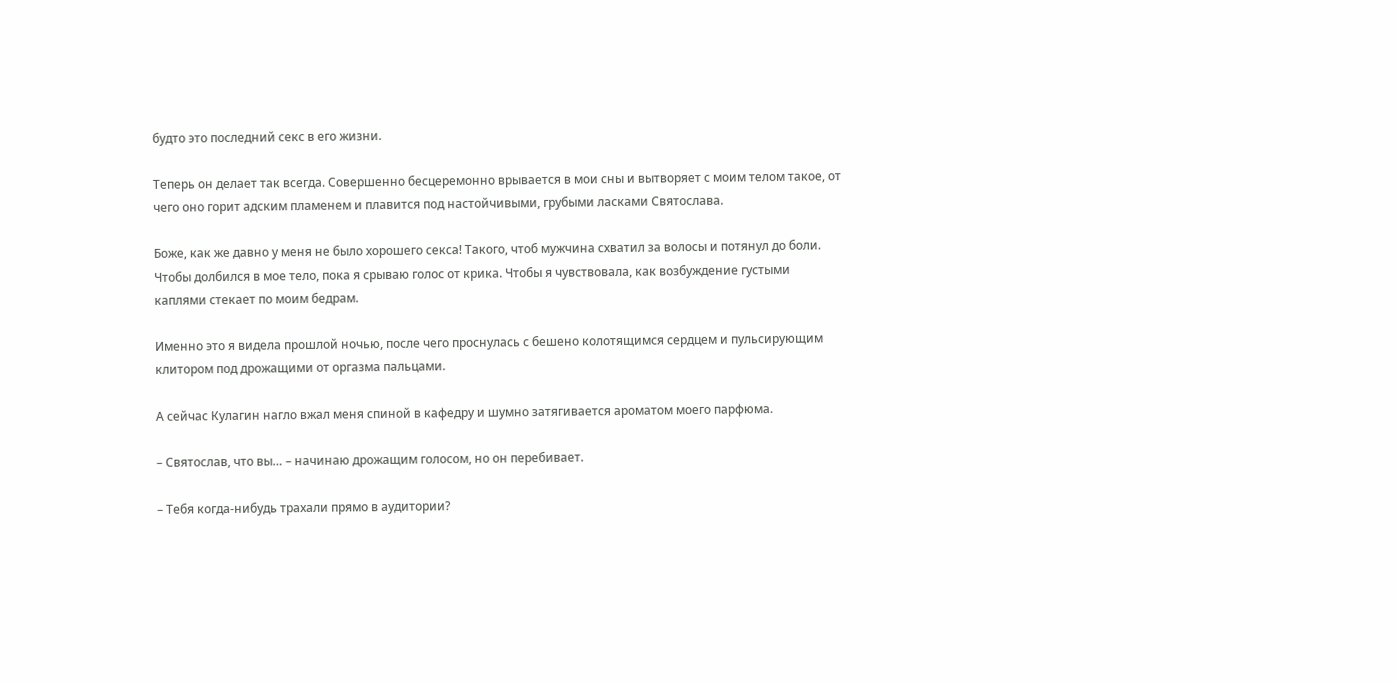будто это последний секс в его жизни.

Теперь он делает так всегда. Совершенно бесцеремонно врывается в мои сны и вытворяет с моим телом такое, от чего оно горит адским пламенем и плавится под настойчивыми, грубыми ласками Святослава.

Боже, как же давно у меня не было хорошего секса! Такого, чтоб мужчина схватил за волосы и потянул до боли. Чтобы долбился в мое тело, пока я срываю голос от крика. Чтобы я чувствовала, как возбуждение густыми каплями стекает по моим бедрам.

Именно это я видела прошлой ночью, после чего проснулась с бешено колотящимся сердцем и пульсирующим клитором под дрожащими от оргазма пальцами.

А сейчас Кулагин нагло вжал меня спиной в кафедру и шумно затягивается ароматом моего парфюма.

– Святослав, что вы… – начинаю дрожащим голосом, но он перебивает.

– Тебя когда-нибудь трахали прямо в аудитории?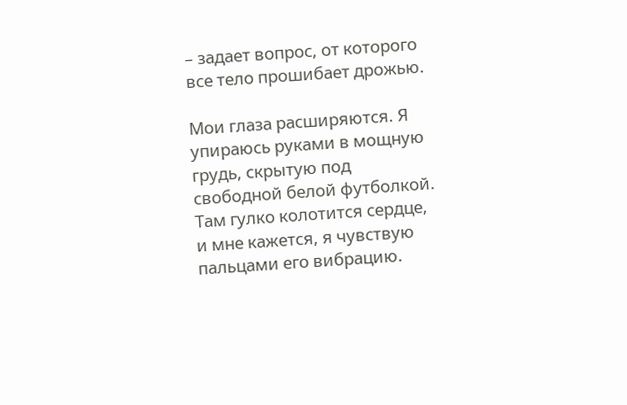– задает вопрос, от которого все тело прошибает дрожью.

Мои глаза расширяются. Я упираюсь руками в мощную грудь, скрытую под свободной белой футболкой. Там гулко колотится сердце, и мне кажется, я чувствую пальцами его вибрацию.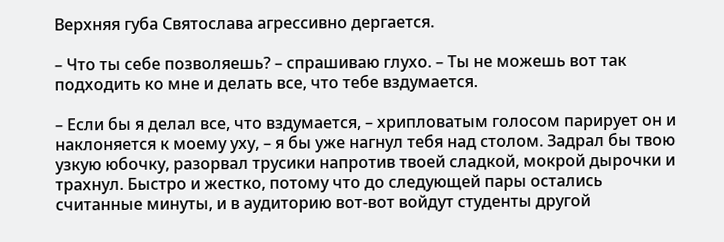Верхняя губа Святослава агрессивно дергается.

– Что ты себе позволяешь? – спрашиваю глухо. – Ты не можешь вот так подходить ко мне и делать все, что тебе вздумается.

– Если бы я делал все, что вздумается, – хрипловатым голосом парирует он и наклоняется к моему уху, – я бы уже нагнул тебя над столом. Задрал бы твою узкую юбочку, разорвал трусики напротив твоей сладкой, мокрой дырочки и трахнул. Быстро и жестко, потому что до следующей пары остались считанные минуты, и в аудиторию вот-вот войдут студенты другой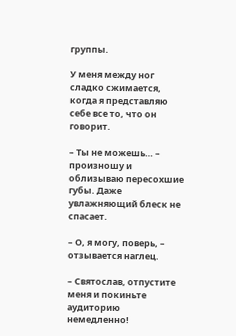группы.

У меня между ног сладко сжимается, когда я представляю себе все то, что он говорит.

– Ты не можешь… – произношу и облизываю пересохшие губы. Даже увлажняющий блеск не спасает.

– О, я могу, поверь, – отзывается наглец.

– Святослав, отпустите меня и покиньте аудиторию немедленно!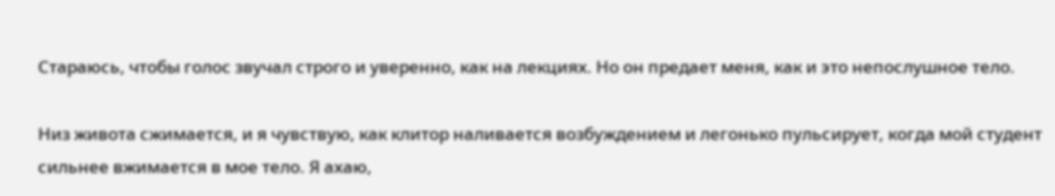Стараюсь, чтобы голос звучал строго и уверенно, как на лекциях. Но он предает меня, как и это непослушное тело.

Низ живота сжимается, и я чувствую, как клитор наливается возбуждением и легонько пульсирует, когда мой студент сильнее вжимается в мое тело. Я ахаю,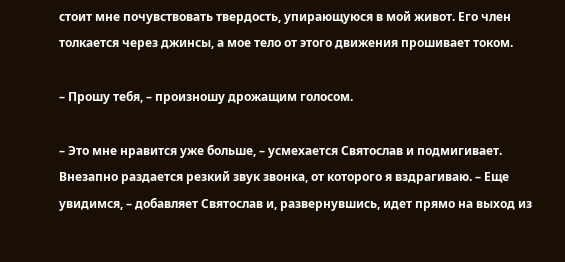стоит мне почувствовать твердость, упирающуюся в мой живот. Его член толкается через джинсы, а мое тело от этого движения прошивает током.

– Прошу тебя, – произношу дрожащим голосом.

– Это мне нравится уже больше, – усмехается Святослав и подмигивает. Внезапно раздается резкий звук звонка, от которого я вздрагиваю. – Еще увидимся, – добавляет Святослав и, развернувшись, идет прямо на выход из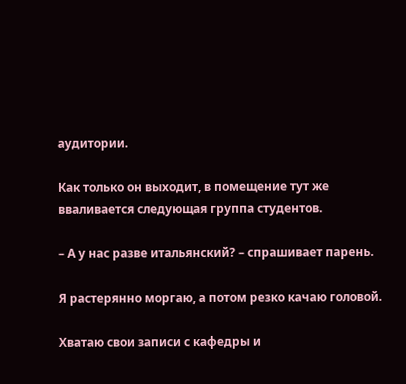аудитории.

Как только он выходит, в помещение тут же вваливается следующая группа студентов.

– А у нас разве итальянский? – спрашивает парень.

Я растерянно моргаю, а потом резко качаю головой.

Хватаю свои записи с кафедры и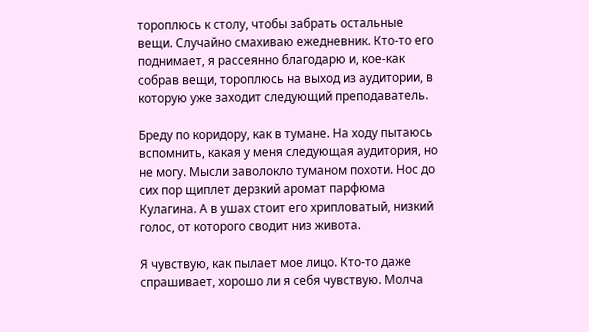тороплюсь к столу, чтобы забрать остальные вещи. Случайно смахиваю ежедневник. Кто-то его поднимает, я рассеянно благодарю и, кое-как собрав вещи, тороплюсь на выход из аудитории, в которую уже заходит следующий преподаватель.

Бреду по коридору, как в тумане. На ходу пытаюсь вспомнить, какая у меня следующая аудитория, но не могу. Мысли заволокло туманом похоти. Нос до сих пор щиплет дерзкий аромат парфюма Кулагина. А в ушах стоит его хрипловатый, низкий голос, от которого сводит низ живота.

Я чувствую, как пылает мое лицо. Кто-то даже спрашивает, хорошо ли я себя чувствую. Молча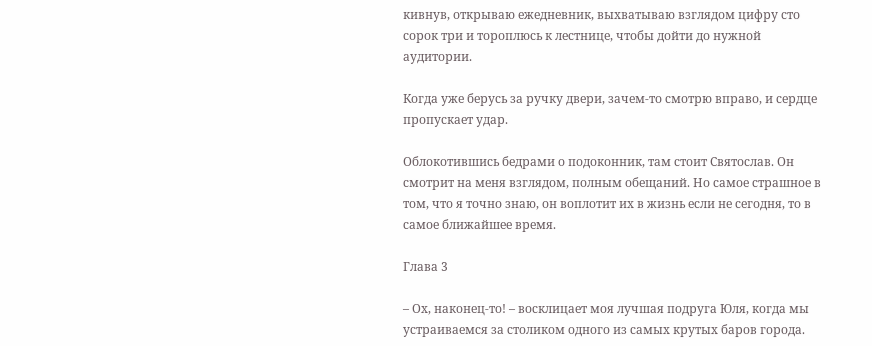кивнув, открываю ежедневник, выхватываю взглядом цифру сто сорок три и тороплюсь к лестнице, чтобы дойти до нужной аудитории.

Когда уже берусь за ручку двери, зачем-то смотрю вправо, и сердце пропускает удар.

Облокотившись бедрами о подоконник, там стоит Святослав. Он смотрит на меня взглядом, полным обещаний. Но самое страшное в том, что я точно знаю, он воплотит их в жизнь если не сегодня, то в самое ближайшее время.

Глава 3

– Ох, наконец-то! – восклицает моя лучшая подруга Юля, когда мы устраиваемся за столиком одного из самых крутых баров города.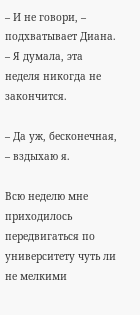– И не говори, – подхватывает Диана. – Я думала, эта неделя никогда не закончится.

– Да уж, бесконечная, – вздыхаю я.

Всю неделю мне приходилось передвигаться по университету чуть ли не мелкими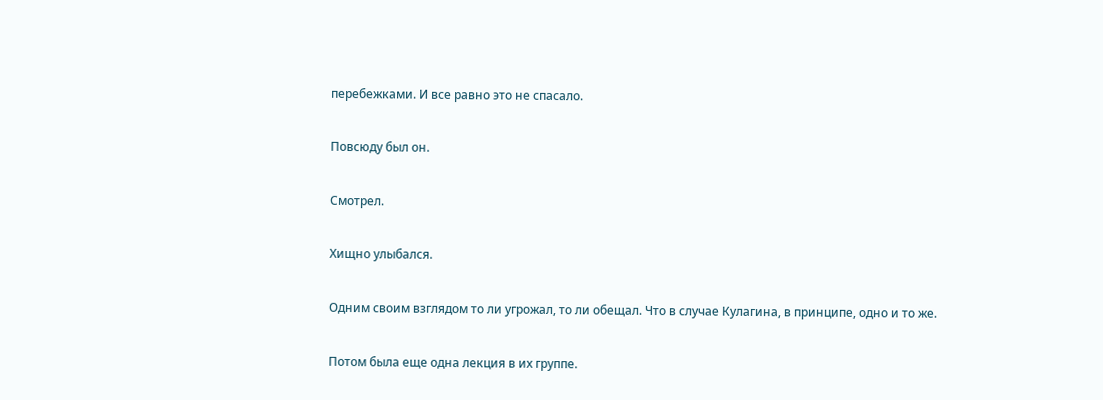перебежками. И все равно это не спасало.

Повсюду был он.

Смотрел.

Хищно улыбался.

Одним своим взглядом то ли угрожал, то ли обещал. Что в случае Кулагина, в принципе, одно и то же.

Потом была еще одна лекция в их группе.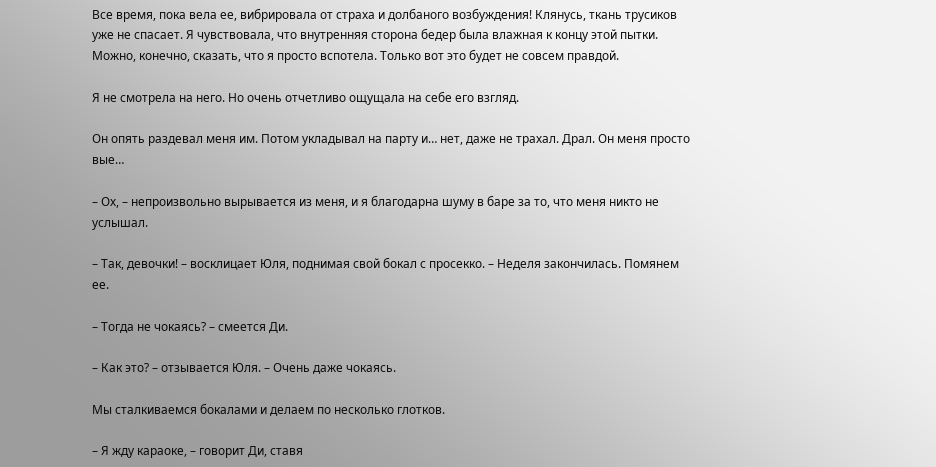Все время, пока вела ее, вибрировала от страха и долбаного возбуждения! Клянусь, ткань трусиков уже не спасает. Я чувствовала, что внутренняя сторона бедер была влажная к концу этой пытки. Можно, конечно, сказать, что я просто вспотела. Только вот это будет не совсем правдой.

Я не смотрела на него. Но очень отчетливо ощущала на себе его взгляд.

Он опять раздевал меня им. Потом укладывал на парту и… нет, даже не трахал. Драл. Он меня просто вые…

– Ох, – непроизвольно вырывается из меня, и я благодарна шуму в баре за то, что меня никто не услышал.

– Так, девочки! – восклицает Юля, поднимая свой бокал с просекко. – Неделя закончилась. Помянем ее.

– Тогда не чокаясь? – смеется Ди.

– Как это? – отзывается Юля. – Очень даже чокаясь.

Мы сталкиваемся бокалами и делаем по несколько глотков.

– Я жду караоке, – говорит Ди, ставя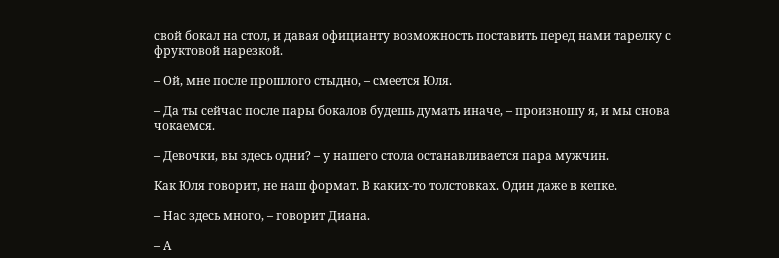свой бокал на стол, и давая официанту возможность поставить перед нами тарелку с фруктовой нарезкой.

– Ой, мне после прошлого стыдно, – смеется Юля.

– Да ты сейчас после пары бокалов будешь думать иначе, – произношу я, и мы снова чокаемся.

– Девочки, вы здесь одни? – у нашего стола останавливается пара мужчин.

Как Юля говорит, не наш формат. В каких-то толстовках. Один даже в кепке.

– Нас здесь много, – говорит Диана.

– А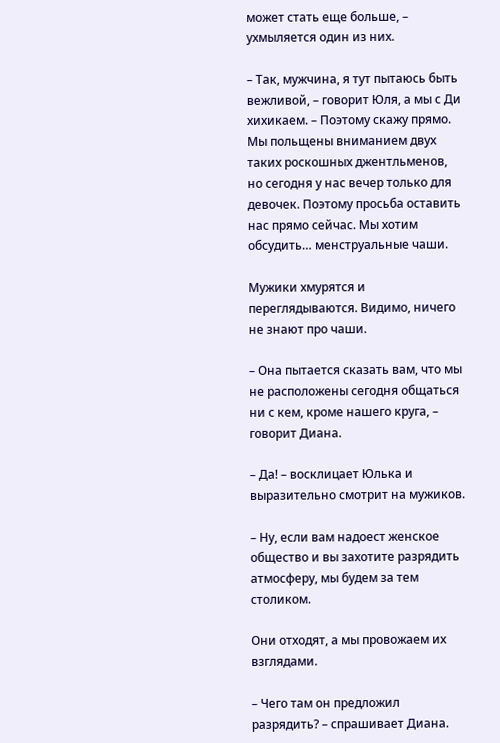может стать еще больше, – ухмыляется один из них.

– Так, мужчина, я тут пытаюсь быть вежливой, – говорит Юля, а мы с Ди хихикаем. – Поэтому скажу прямо. Мы польщены вниманием двух таких роскошных джентльменов, но сегодня у нас вечер только для девочек. Поэтому просьба оставить нас прямо сейчас. Мы хотим обсудить… менструальные чаши.

Мужики хмурятся и переглядываются. Видимо, ничего не знают про чаши.

– Она пытается сказать вам, что мы не расположены сегодня общаться ни с кем, кроме нашего круга, – говорит Диана.

– Да! – восклицает Юлька и выразительно смотрит на мужиков.

– Ну, если вам надоест женское общество и вы захотите разрядить атмосферу, мы будем за тем столиком.

Они отходят, а мы провожаем их взглядами.

– Чего там он предложил разрядить? – спрашивает Диана.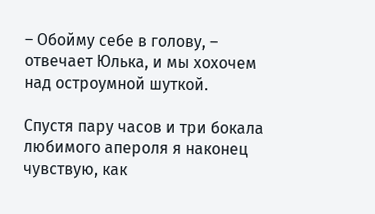– Обойму себе в голову, – отвечает Юлька, и мы хохочем над остроумной шуткой.

Спустя пару часов и три бокала любимого апероля я наконец чувствую, как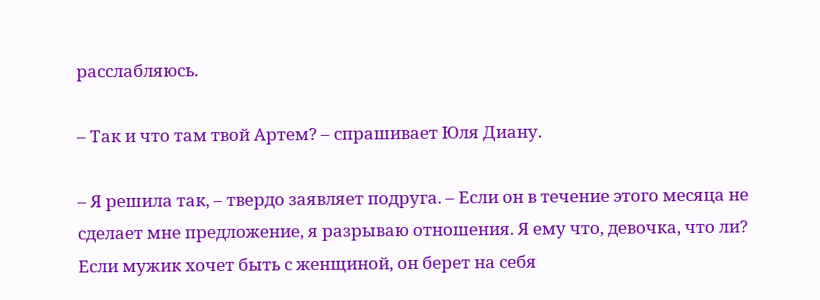расслабляюсь.

– Так и что там твой Артем? – спрашивает Юля Диану.

– Я решила так, – твердо заявляет подруга. – Если он в течение этого месяца не сделает мне предложение, я разрываю отношения. Я ему что, девочка, что ли? Если мужик хочет быть с женщиной, он берет на себя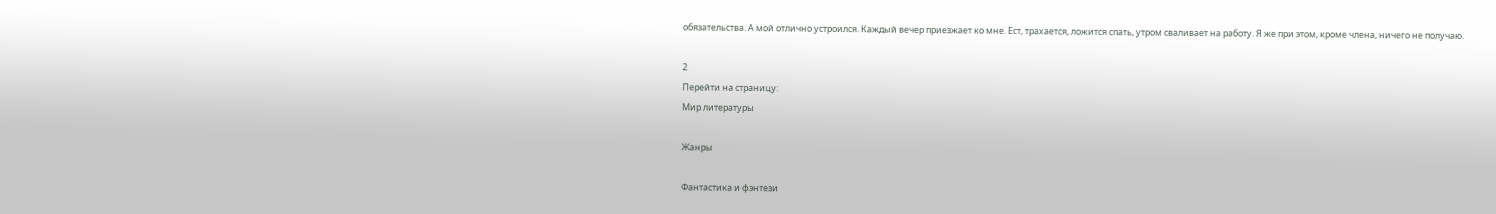обязательства. А мой отлично устроился. Каждый вечер приезжает ко мне. Ест, трахается, ложится спать, утром сваливает на работу. Я же при этом, кроме члена, ничего не получаю.

2
Перейти на страницу:
Мир литературы

Жанры

Фантастика и фэнтези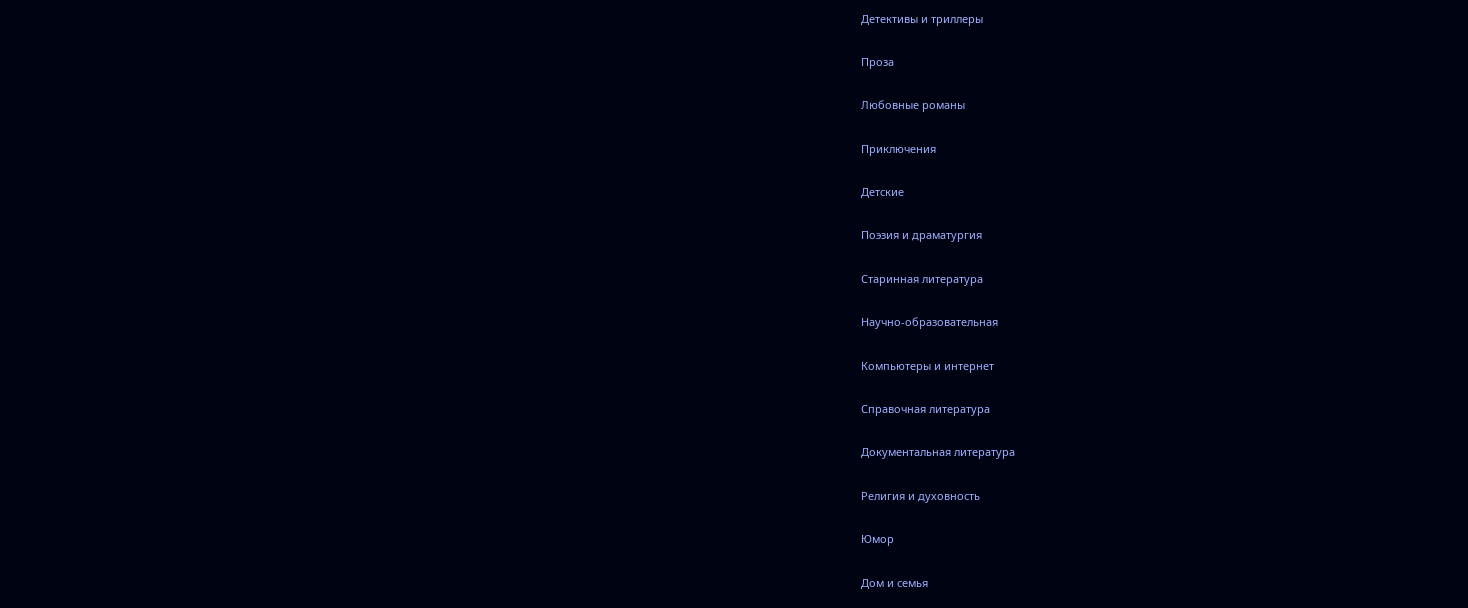Детективы и триллеры

Проза

Любовные романы

Приключения

Детские

Поэзия и драматургия

Старинная литература

Научно-образовательная

Компьютеры и интернет

Справочная литература

Документальная литература

Религия и духовность

Юмор

Дом и семья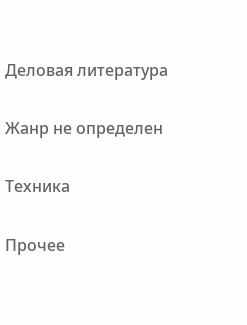Деловая литература

Жанр не определен

Техника

Прочее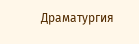Драматургия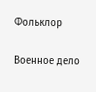Фольклор

Военное дело